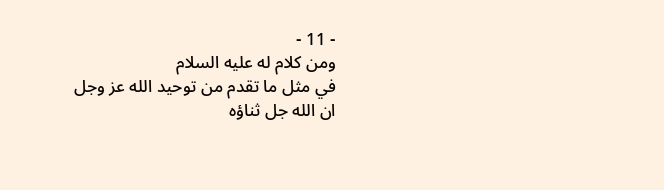- 11 -
ومن كلام له عليه السلام
في مثل ما تقدم من توحيد الله عز وجل
ان الله جل ثناؤه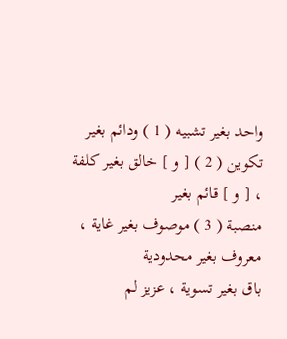واحد بغير تشبيه ( 1 ) ودائم بغير
تكوين ( 2 ) [ و ] خالق بغير كلفة ، [ و ] قائم بغير
منصبة ( 3 ) موصوف بغير غاية ، معروف بغير محدودية
باق بغير تسوية ، عزيز لم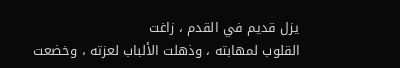يزل قديم في القدم ، زاغت
القلوب لمهابته ، وذهلت الألباب لعزته ، وخضعت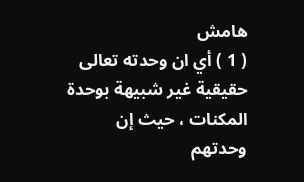هامش
( 1 ) أي ان وحدته تعالى حقيقية غير شبيهة بوحدة المكنات ، حيث إن
وحدتهم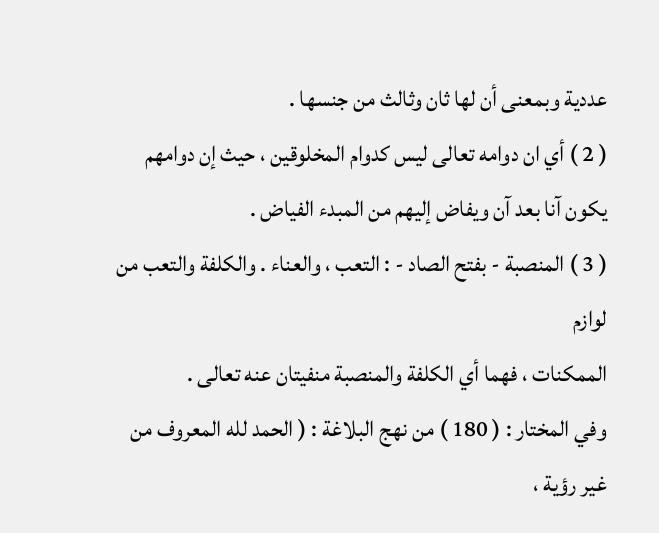عددية وبمعنى أن لها ثان وثالث من جنسها .
( 2 ) أي ان دوامه تعالى ليس كدوام المخلوقين ، حيث إن دوامهم
يكون آنا بعد آن ويفاض إليهم من المبدء الفياض .
( 3 ) المنصبة - بفتح الصاد - : التعب ، والعناء . والكلفة والتعب من لوازم
الممكنات ، فهما أي الكلفة والمنصبة منفيتان عنه تعالى .
وفي المختار : ( 180 ) من نهج البلاغة : ( الحمد لله المعروف من
غير رؤية ،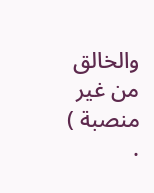والخالق من غير منصبة ) .